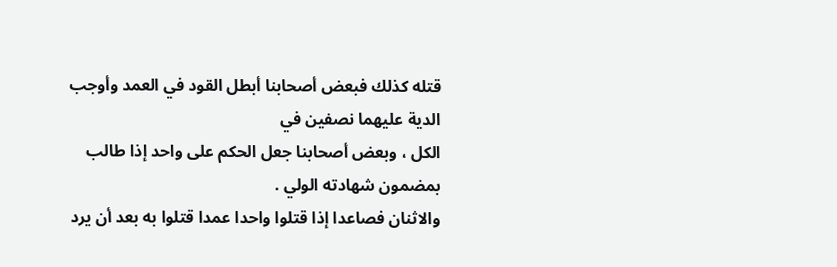قتله كذلك فبعض أصحابنا أبطل القود في العمد وأوجب الدية عليهما نصفين في
الكل ، وبعض أصحابنا جعل الحكم على واحد إذا طالب بمضمون شهادته الولي .
والاثنان فصاعدا إذا قتلوا واحدا عمدا قتلوا به بعد أن يرد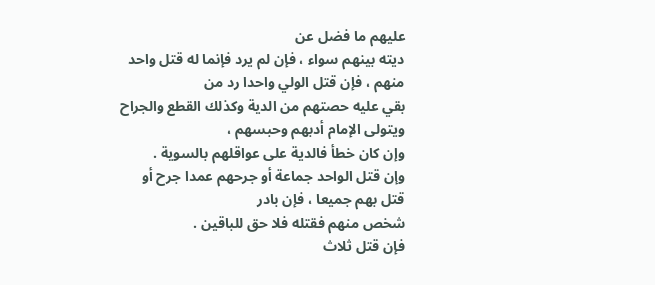عليهم ما فضل عن
ديته بينهم سواء ، فإن لم يرد فإنما له قتل واحد منهم ، فإن قتل الولي واحدا رد من
بقي عليه حصتهم من الدية وكذلك القطع والجراح ويتولى الإمام أدبهم وحبسهم ،
وإن كان خطأ فالدية على عواقلهم بالسوية .
وإن قتل الواحد جماعة أو جرحهم عمدا جرح أو قتل بهم جميعا ، فإن بادر
شخص منهم فقتله فلا حق للباقين .
فإن قتل ثلاث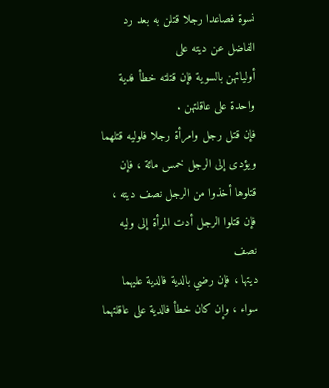نسوة فصاعدا رجلا قتلن به بعد رد الفاضل عن ديته على
أوليائهن بالسوية فإن قتلته خطأ فدية واحدة على عاقلتهن .
فإن قتل رجل وامرأة رجلا فلوليه قتلهما ويؤدى إلى الرجل خمس مائة ، فإن
قتلوها أخذوا من الرجل نصف ديته ، فإن قتلوا الرجل أدت المرأة إلى وليه نصف
ديتها ، فإن رضي بالدية فالدية عليهما سواء ، وإن كان خطأ فالدية على عاقلتهما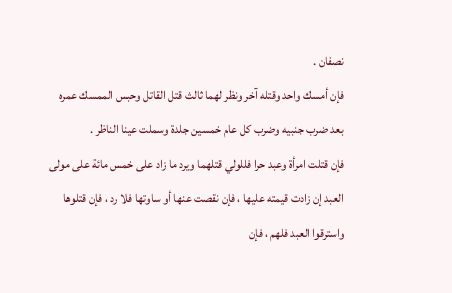نصفان .
فإن أمسك واحد وقتله آخر ونظر لهما ثالث قتل القاتل وحبس الممسك عمره
بعد ضرب جنبيه وضرب كل عام خمسين جلدة وسملت عينا الناظر .
فإن قتلت امرأة وعبد حرا فللولي قتلهما ويرد ما زاد على خمس مائة على مولى
العبد إن زادت قيمته عليها ، فإن نقصت عنها أو ساوتها فلا رد ، فإن قتلوها
واسترقوا العبد فلهم ، فإن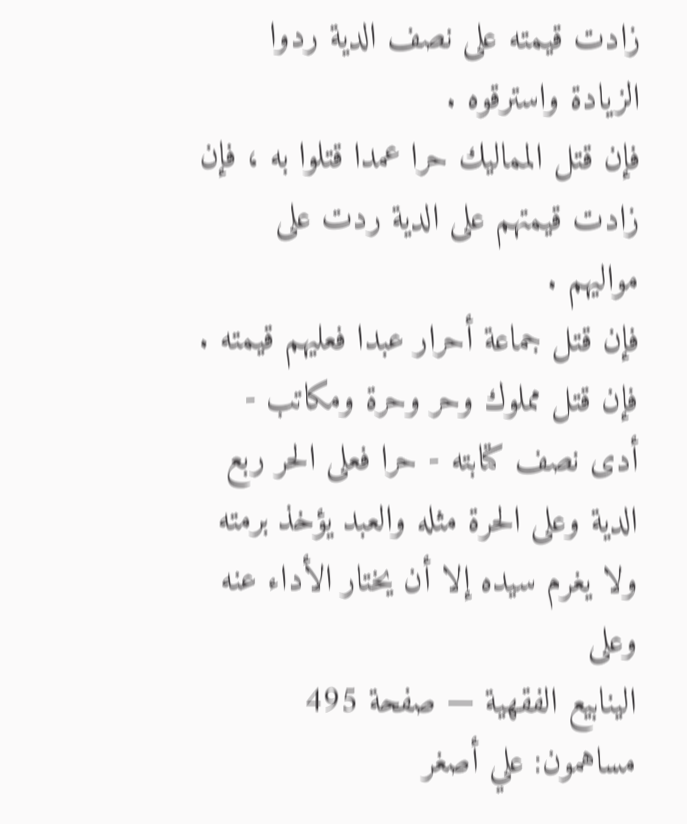زادت قيمته على نصف الدية ردوا الزيادة واسترقوه .
فإن قتل المماليك حرا عمدا قتلوا به ، فإن زادت قيمتهم على الدية ردت على
مواليهم .
فإن قتل جماعة أحرار عبدا فعليهم قيمته .
فإن قتل مملوك وحر وحرة ومكاتب - أدى نصف كتابته - حرا فعلى الحر ربع
الدية وعلى الحرة مثله والعبد يؤخذ برمته ولا يغرم سيده إلا أن يختار الأداء عنه وعلى
الينابيع الفقهية — صفحة 495
مساهمون: علي أصغر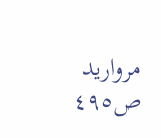مرواريد
ص٤٩٥